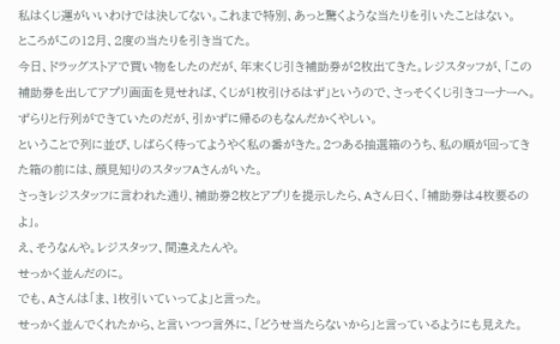私はくじ運がいいわけでは決してない。これまで特別、あっと驚くような当たりを引いたことはない。
ところがこの12月、2度の当たりを引き当てた。
今日、ドラッグストアで買い物をしたのだが、年末くじ引き補助券が2枚出てきた。レジスタッフが、「この補助券を出してアプリ画面を見せれば、くじが1枚引けるはず」というので、さっそくくじ引きコーナーへ。
ずらりと行列ができていたのだが、引かずに帰るのもなんだかくやしい。
ということで列に並び、しばらく待ってようやく私の番がきた。2つある抽選箱のうち、私の順が回ってきた箱の前には、顔見知りのスタッフAさんがいた。
さっきレジスタッフに言われた通り、補助券2枚とアプリを提示したら、Aさん曰く、「補助券は4枚要るのよ」。
え、そうなんや。レジスタッフ、間違えたんや。
せっかく並んだのに。
でも、Aさんは「ま、1枚引いていってよ」と言った。
せっかく並んでくれたから、と言いつつ言外に、「どうせ当たらないから」と言っているようにも見えた。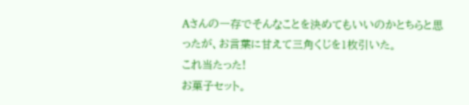Aさんの一存でそんなことを決めてもいいのかとちらと思ったが、お言葉に甘えて三角くじを1枚引いた。
これ当たった!
お菓子セット。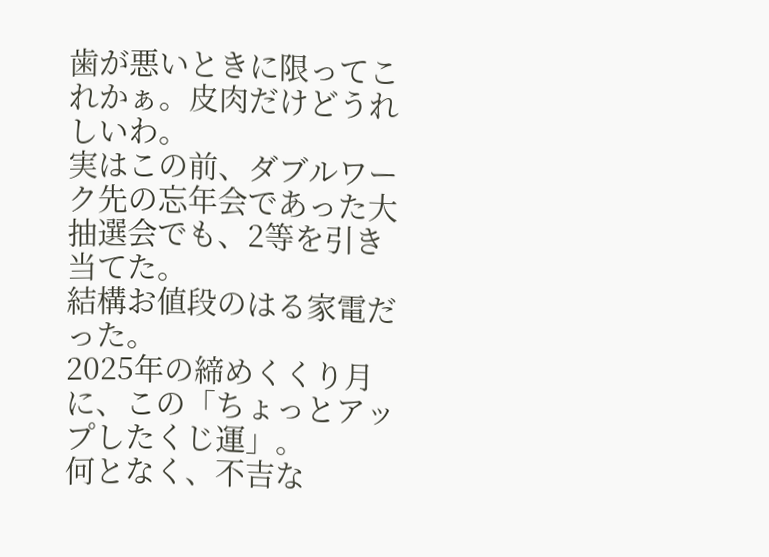歯が悪いときに限ってこれかぁ。皮肉だけどうれしいわ。
実はこの前、ダブルワーク先の忘年会であった大抽選会でも、2等を引き当てた。
結構お値段のはる家電だった。
2025年の締めくくり月に、この「ちょっとアップしたくじ運」。
何となく、不吉な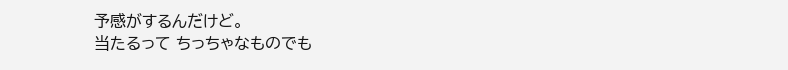予感がするんだけど。
当たるって ちっちゃなものでも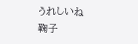うれしいね
鞠子